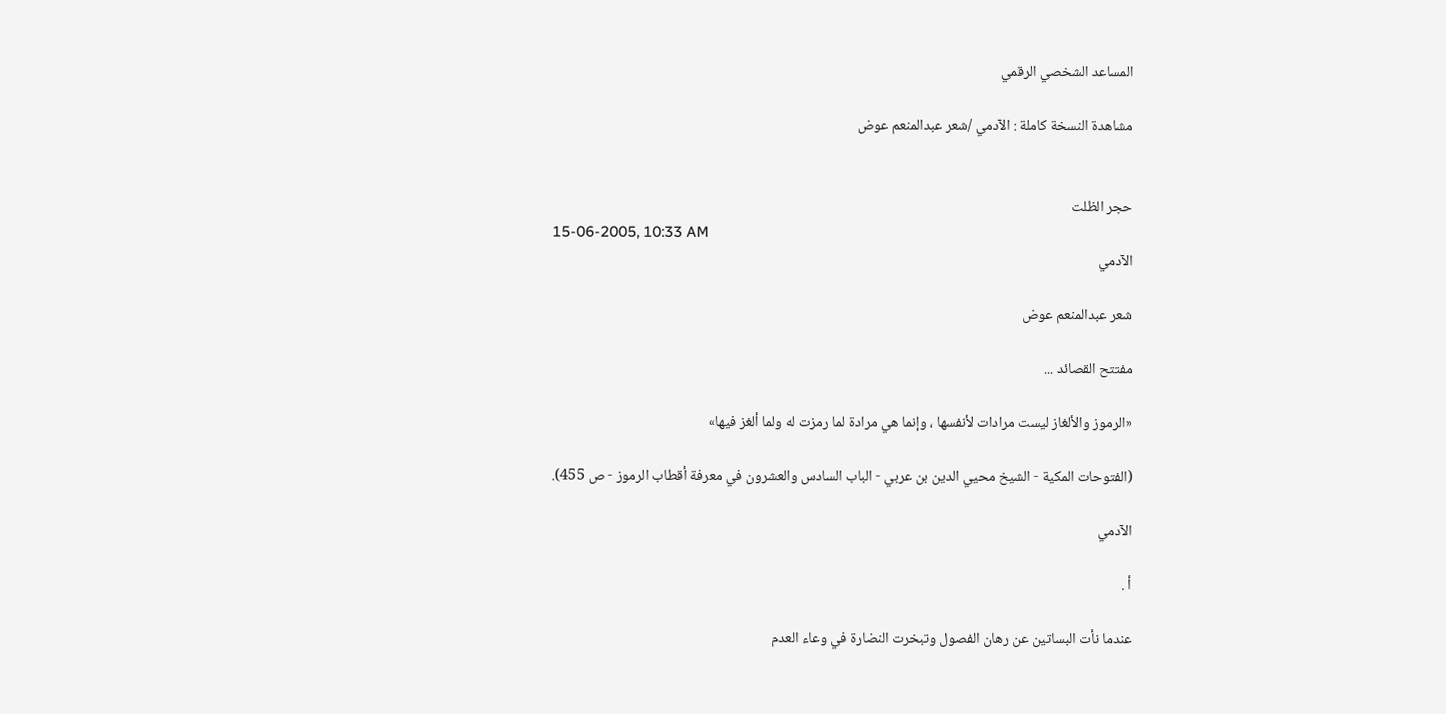المساعد الشخصي الرقمي

مشاهدة النسخة كاملة : الآدمي /شعر عبدالمنعم عوض


حجر الظلت
15-06-2005, 10:33 AM
الآدمي

شعر عبدالمنعم عوض

مفتتح القصائد ...

«الرموز والألغاز ليست مرادات لأنفسها ، وإنما هي مرادة لما رمزت له ولما ألغز فيها»

(الفتوحات المكية - الشيخ محيي الدين بن عربي - الباب السادس والعشرون في معرفة أقطاب الرموز - ص 455).

الآدمي

أ .

عندما نأت البساتين عن رهان الفصول وتبخرت النضارة في وعاء العدم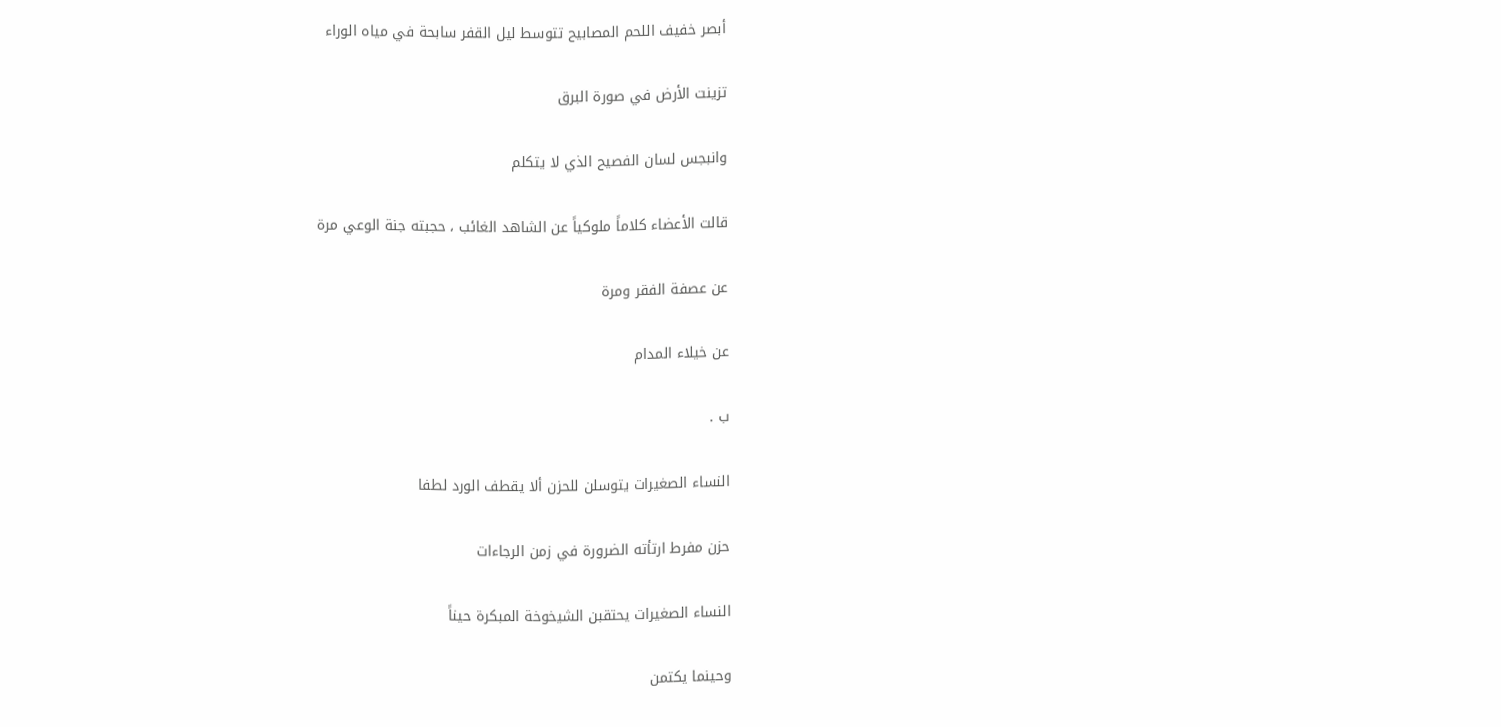أبصر خفيف اللحم المصابيح تتوسط ليل القفر سابحة في مياه الوراء

تزينت الأرض في صورة البرق

وانبجس لسان الفصيح الذي لا يتكلم

قالت الأعضاء كلاماً ملوكياً عن الشاهد الغائب ، حجبته جنة الوعي مرة

عن عصفة الفقر ومرة

عن خيلاء المدام

ب .

النساء الصغيرات يتوسلن للحزن ألا يقطف الورد لطفا

حزن مفرط ارتأته الضرورة في زمن الرجاءات

النساء الصغيرات يحتقبن الشيخوخة المبكرة حيناً

وحينما يكتمن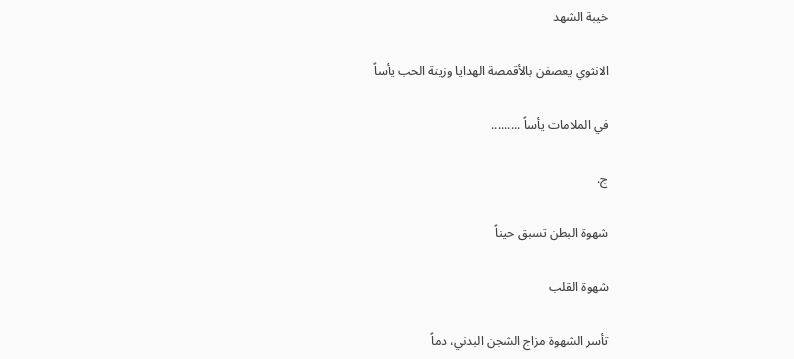خيبة الشهد

الانثوي يعصفن بالأقمصة الهدايا وزينة الحب يأساً

في الملامات يأساً .........

ج.

شهوة البطن تسبق حيناً

شهوة القلب

تأسر الشهوة مزاج الشجن البدني، دماً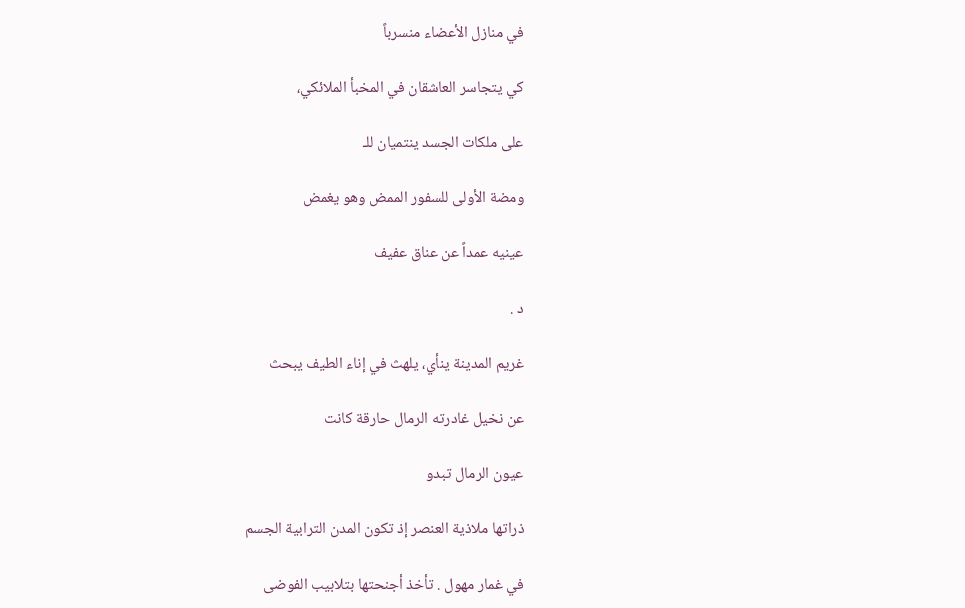في منازل الأعضاء منسرباً

كي يتجاسر العاشقان في المخبأ الملائكي،

على ملكات الجسد ينتميان للـ

ومضة الأولى للسفور الممض وهو يغمض

عينيه عمداً عن عناق عفيف

د .

غريم المدينة ينأي، يلهث في إناء الطيف يبحث

عن نخيل غادرته الرمال حارقة كانت

عيون الرمال تبدو

ذراتها ملاذية العنصر إذ تكون المدن الترابية الجسم

في غمار مهول . تأخذ أجنحتها بتلابيب الفوضى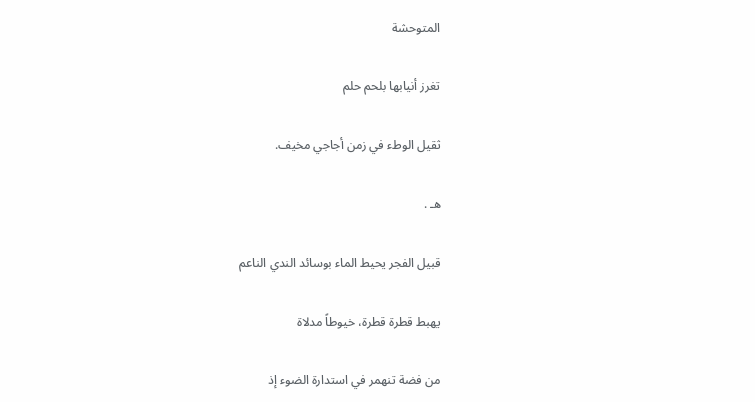المتوحشة

تغرز أنيابها بلحم حلم

ثقيل الوطء في زمن أجاجي مخيف.

هـ .

قبيل الفجر يحيط الماء بوسائد الندي الناعم

يهبط قطرة قطرة، خيوطاً مدلاة

من فضة تنهمر في استدارة الضوء إذ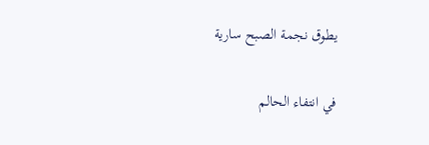يطوق نجمة الصبح سارية

في انتفاء الحالم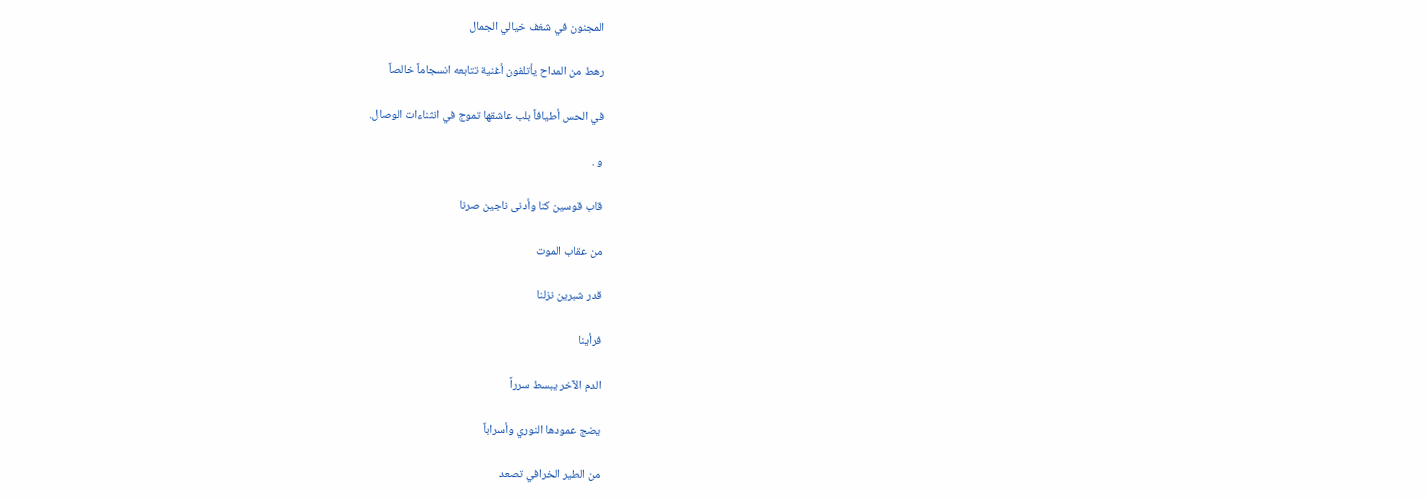المجنون في شغف خيالي الجمال

رهط من المداح يأتلفون أغنية تتابعه انسجاماً خالصاً

في الحس أطيافاً بلب عاشقها تموج في انثناءات الوصال.

و .

قاب قوسين كنا وأدنى ناجين صرنا

من عقاب الموت

قدر شبرين نزلنا

فرأينا

الدم الآخر يبسط سرراً

يضج عمودها النوري وأسراباً

من الطير الخرافي تصعد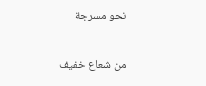نحو مسرجة

من شعاع خفيف